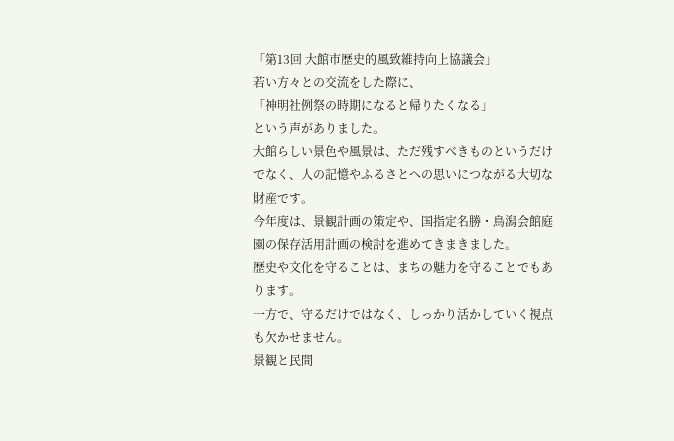「第13回 大館市歴史的風致維持向上協議会」
若い方々との交流をした際に、
「神明社例祭の時期になると帰りたくなる」
という声がありました。
大館らしい景色や風景は、ただ残すべきものというだけでなく、人の記憶やふるさとへの思いにつながる大切な財産です。
今年度は、景観計画の策定や、国指定名勝・鳥潟会館庭園の保存活用計画の検討を進めてきまきました。
歴史や文化を守ることは、まちの魅力を守ることでもあります。
一方で、守るだけではなく、しっかり活かしていく視点も欠かせません。
景観と民間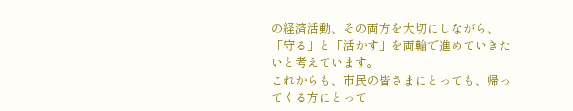の経済活動、その両方を大切にしながら、「守る」と「活かす」を両輪で進めていきたいと考えています。
これからも、市民の皆さまにとっても、帰ってくる方にとって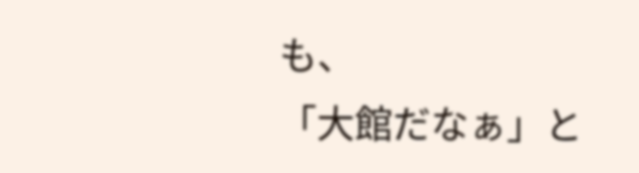も、
「大館だなぁ」と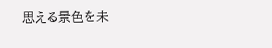思える景色を未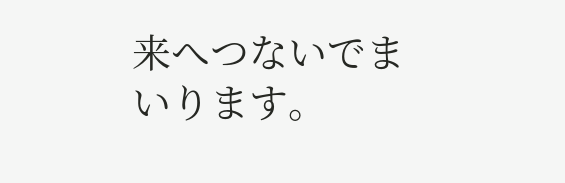来へつないでまいります。